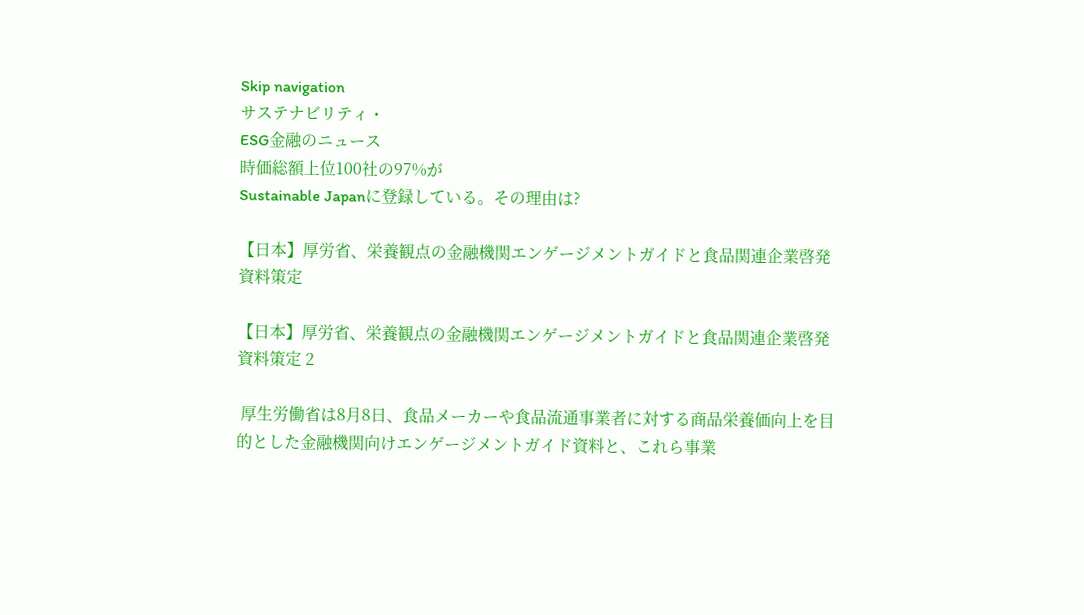Skip navigation
サステナビリティ・
ESG金融のニュース
時価総額上位100社の97%が
Sustainable Japanに登録している。その理由は?

【日本】厚労省、栄養観点の金融機関エンゲージメントガイドと食品関連企業啓発資料策定

【日本】厚労省、栄養観点の金融機関エンゲージメントガイドと食品関連企業啓発資料策定 2

 厚生労働省は8月8日、食品メーカーや食品流通事業者に対する商品栄養価向上を目的とした金融機関向けエンゲージメントガイド資料と、これら事業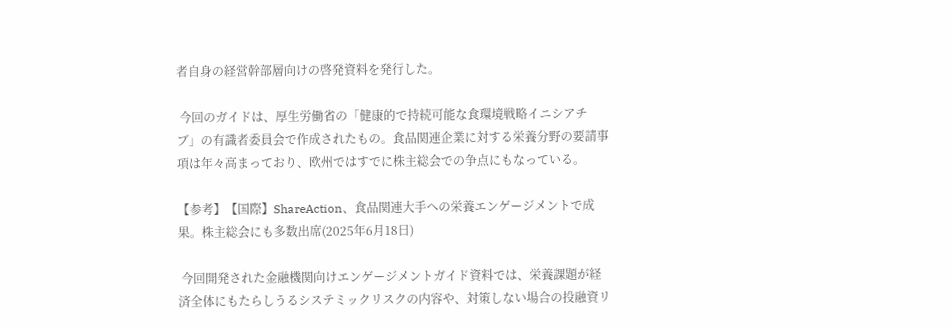者自身の経営幹部層向けの啓発資料を発行した。

 今回のガイドは、厚生労働省の「健康的で持続可能な食環境戦略イニシアチブ」の有識者委員会で作成されたもの。食品関連企業に対する栄養分野の要請事項は年々高まっており、欧州ではすでに株主総会での争点にもなっている。

【参考】【国際】ShareAction、食品関連大手への栄養エンゲージメントで成果。株主総会にも多数出席(2025年6月18日)

 今回開発された金融機関向けエンゲージメントガイド資料では、栄養課題が経済全体にもたらしうるシステミックリスクの内容や、対策しない場合の投融資リ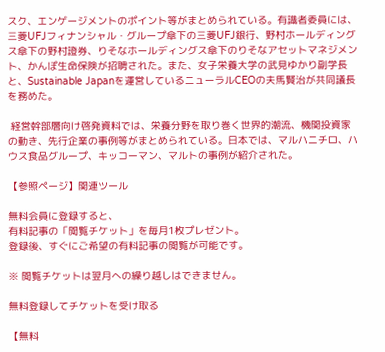スク、エンゲージメントのポイント等がまとめられている。有識者委員には、三菱UFJフィナンシャル・グループ傘下の三菱UFJ銀行、野村ホールディングス傘下の野村證券、りそなホールディングス傘下のりそなアセットマネジメント、かんぽ生命保険が招聘された。また、女子栄養大学の武見ゆかり副学長と、Sustainable Japanを運営しているニューラルCEOの夫馬賢治が共同議長を務めた。

 経営幹部層向け啓発資料では、栄養分野を取り巻く世界的潮流、機関投資家の動き、先行企業の事例等がまとめられている。日本では、マルハニチロ、ハウス食品グループ、キッコーマン、マルトの事例が紹介された。

【参照ページ】関連ツール

無料会員に登録すると、
有料記事の「閲覧チケット」を毎月1枚プレゼント。
登録後、すぐにご希望の有料記事の閲覧が可能です。

※ 閲覧チケットは翌月への繰り越しはできません。

無料登録してチケットを受け取る

【無料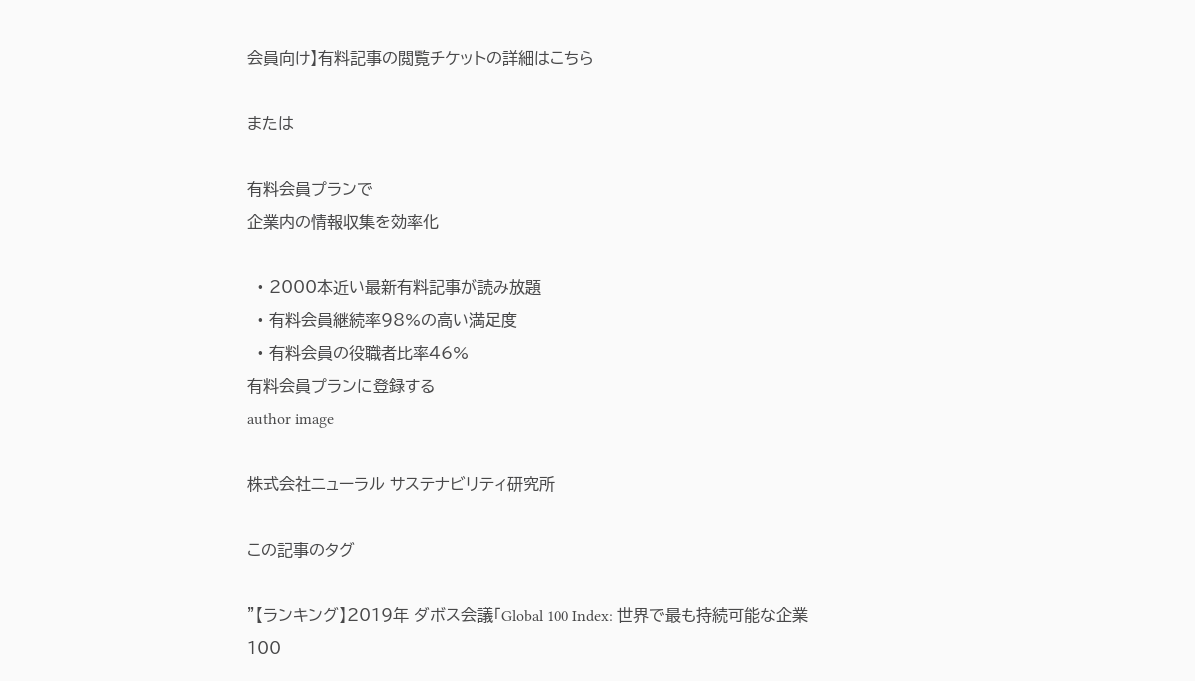会員向け】有料記事の閲覧チケットの詳細はこちら

または

有料会員プランで
企業内の情報収集を効率化

  • 2000本近い最新有料記事が読み放題
  • 有料会員継続率98%の高い満足度
  • 有料会員の役職者比率46%
有料会員プランに登録する
author image

株式会社ニューラル サステナビリティ研究所

この記事のタグ

"【ランキング】2019年 ダボス会議「Global 100 Index: 世界で最も持続可能な企業100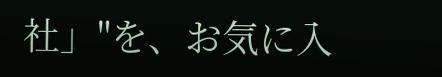社」"を、お気に入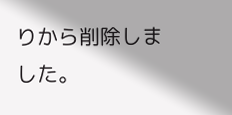りから削除しました。